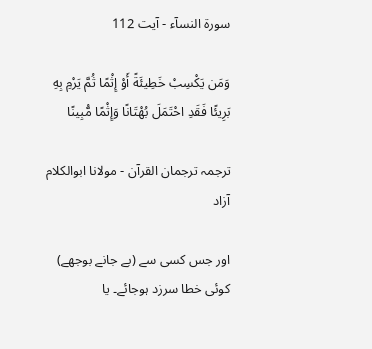سورة النسآء - آیت 112

وَمَن يَكْسِبْ خَطِيئَةً أَوْ إِثْمًا ثُمَّ يَرْمِ بِهِ بَرِيئًا فَقَدِ احْتَمَلَ بُهْتَانًا وَإِثْمًا مُّبِينًا

ترجمہ ترجمان القرآن - مولانا ابوالکلام آزاد

اور جس کسی سے (بے جانے بوجھے) کوئی خطا سرزد ہوجائے۔ یا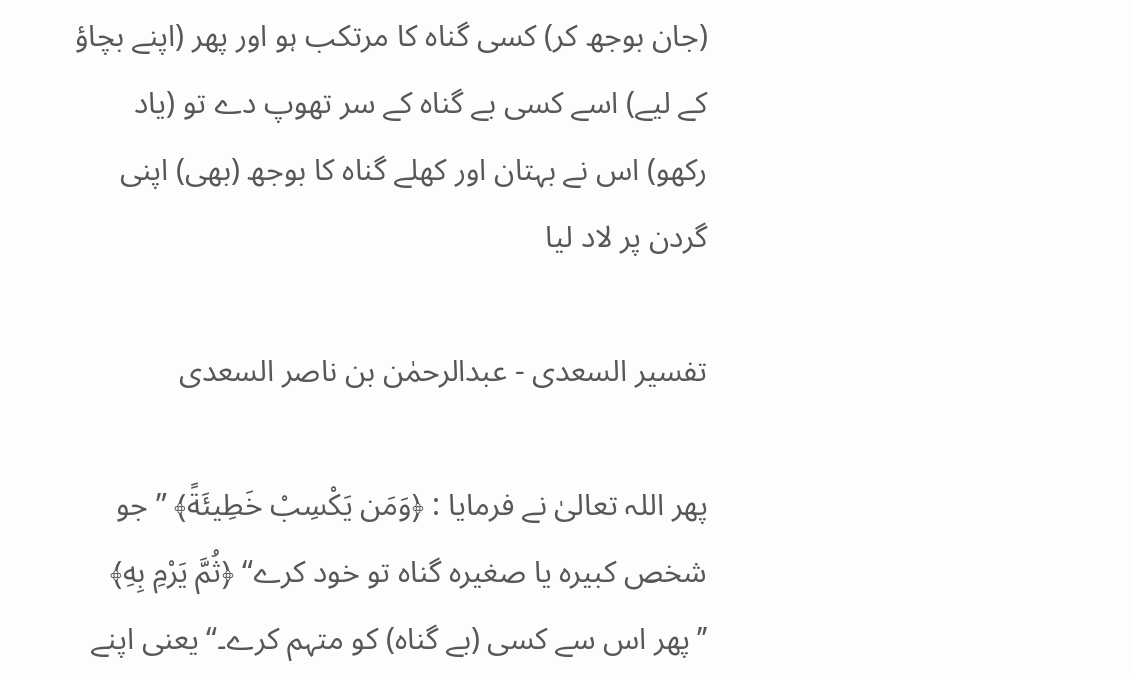(جان بوجھ کر) کسی گناہ کا مرتکب ہو اور پھر (اپنے بچاؤ کے لیے) اسے کسی بے گناہ کے سر تھوپ دے تو (یاد رکھو) اس نے بہتان اور کھلے گناہ کا بوجھ (بھی) اپنی گردن پر لاد لیا

تفسیر السعدی - عبدالرحمٰن بن ناصر السعدی

پھر اللہ تعالیٰ نے فرمایا : ﴿وَمَن يَكْسِبْ خَطِيئَةً﴾ ” جو شخص کبیرہ یا صغیرہ گناہ تو خود کرے“ ﴿ثُمَّ يَرْمِ بِهِ﴾ ’’پھر اس سے کسی (بے گناہ) کو متہم کرے۔“ یعنی اپنے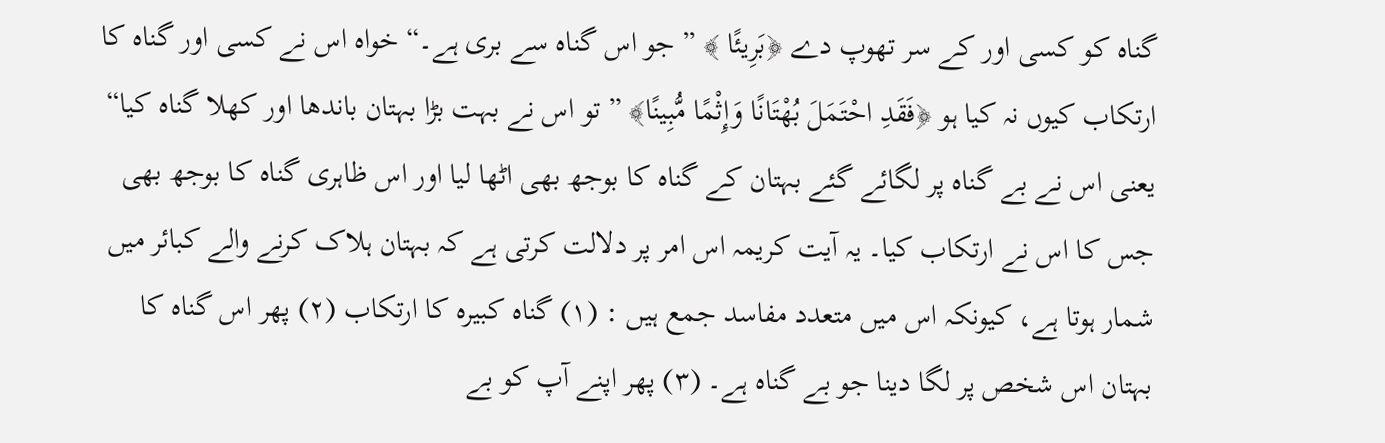گناہ کو کسی اور کے سر تھوپ دے ﴿بَرِيئًا ﴾ ” جو اس گناہ سے بری ہے۔“ خواہ اس نے کسی اور گناہ کا ارتکاب کیوں نہ کیا ہو ﴿فَقَدِ احْتَمَلَ بُهْتَانًا وَإِثْمًا مُّبِينًا﴾ ” تو اس نے بہت بڑا بہتان باندھا اور کھلا گناہ کیا“ یعنی اس نے بے گناہ پر لگائے گئے بہتان کے گناہ کا بوجھ بھی اٹھا لیا اور اس ظاہری گناہ کا بوجھ بھی جس کا اس نے ارتکاب کیا۔ یہ آیت کریمہ اس امر پر دلالت کرتی ہے کہ بہتان ہلاک کرنے والے کبائر میں شمار ہوتا ہے، کیونکہ اس میں متعدد مفاسد جمع ہیں : (١) گناہ کبیرہ کا ارتکاب (٢) پھر اس گناہ کا بہتان اس شخص پر لگا دینا جو بے گناہ ہے۔ (٣) پھر اپنے آپ کو بے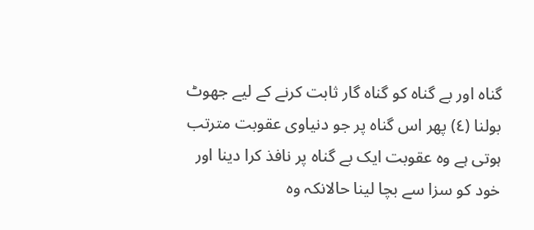گناہ اور بے گناہ کو گناہ گار ثابت کرنے کے لیے جھوٹ بولنا (٤) پھر اس گناہ پر جو دنیاوی عقوبت مترتب ہوتی ہے وہ عقوبت ایک بے گناہ پر نافذ کرا دینا اور خود کو سزا سے بچا لینا حالانکہ وہ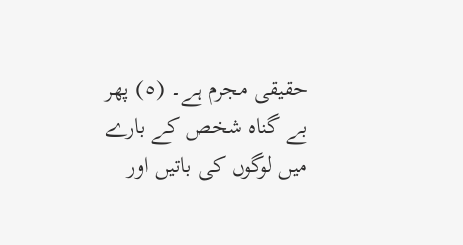حقیقی مجرم ہے۔ (٥) پھر بے گناہ شخص کے بارے میں لوگوں کی باتیں اور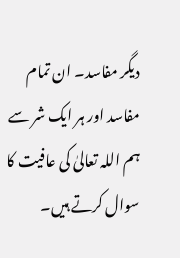دیگر مفاسد۔ ان تمام مفاسد اور ہر ایک شر سے ہم اللہ تعالیٰ کی عافیت کا سوال کرتے ہیں۔